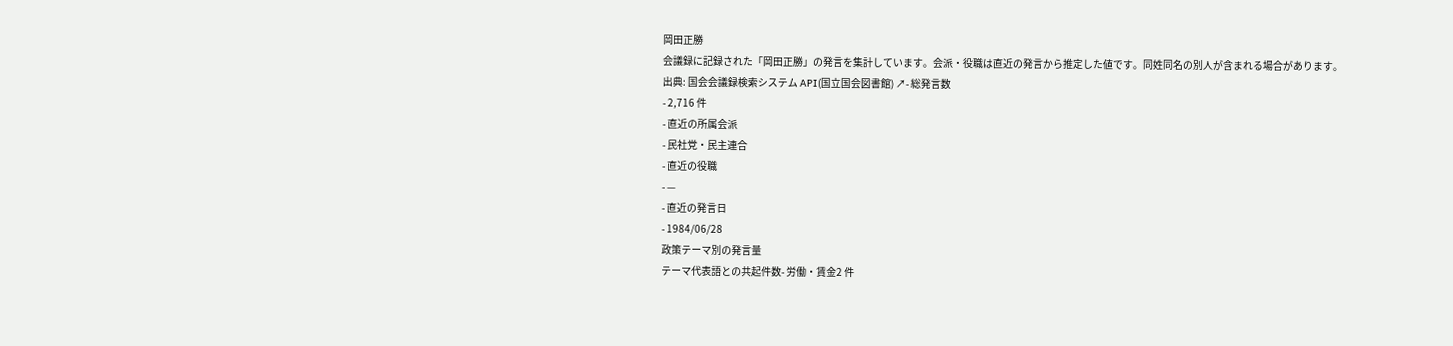岡田正勝
会議録に記録された「岡田正勝」の発言を集計しています。会派・役職は直近の発言から推定した値です。同姓同名の別人が含まれる場合があります。
出典: 国会会議録検索システム API(国立国会図書館) ↗- 総発言数
- 2,716 件
- 直近の所属会派
- 民社党・民主連合
- 直近の役職
- —
- 直近の発言日
- 1984/06/28
政策テーマ別の発言量
テーマ代表語との共起件数- 労働・賃金2 件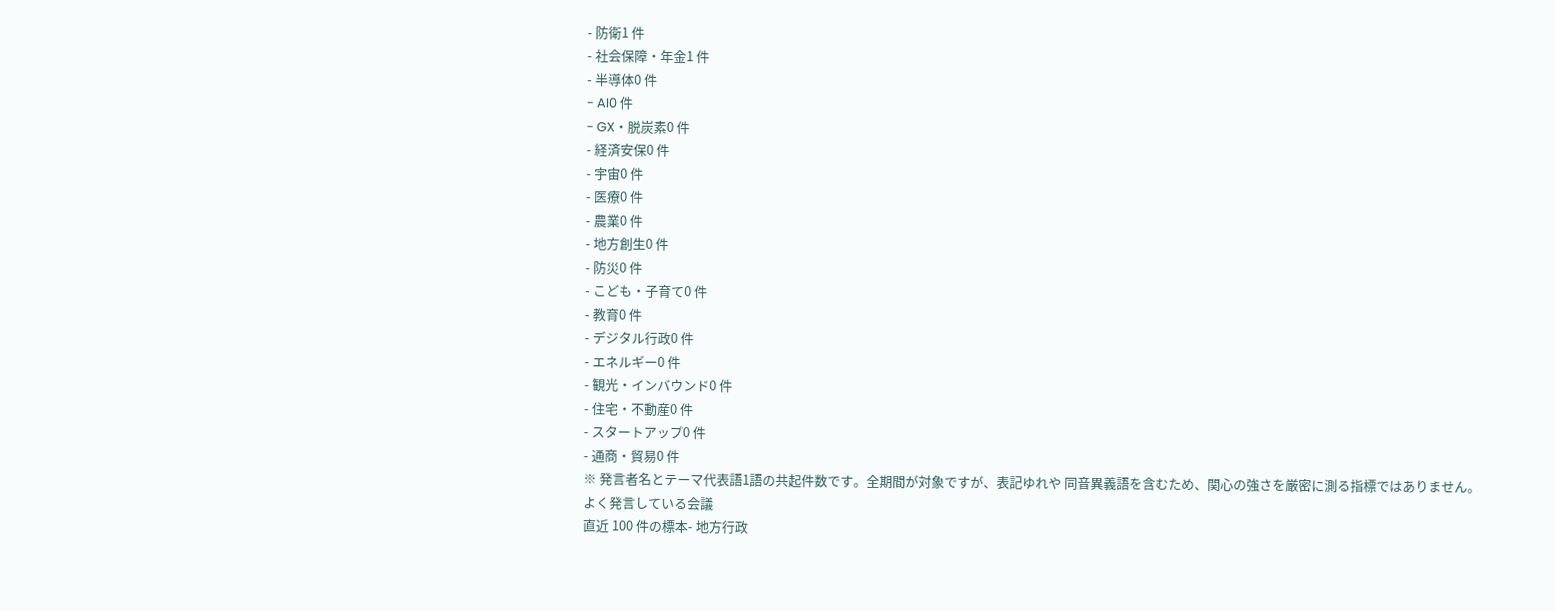- 防衛1 件
- 社会保障・年金1 件
- 半導体0 件
- AI0 件
- GX・脱炭素0 件
- 経済安保0 件
- 宇宙0 件
- 医療0 件
- 農業0 件
- 地方創生0 件
- 防災0 件
- こども・子育て0 件
- 教育0 件
- デジタル行政0 件
- エネルギー0 件
- 観光・インバウンド0 件
- 住宅・不動産0 件
- スタートアップ0 件
- 通商・貿易0 件
※ 発言者名とテーマ代表語1語の共起件数です。全期間が対象ですが、表記ゆれや 同音異義語を含むため、関心の強さを厳密に測る指標ではありません。
よく発言している会議
直近 100 件の標本- 地方行政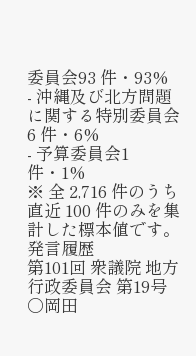委員会93 件・93%
- 沖縄及び北方問題に関する特別委員会6 件・6%
- 予算委員会1 件・1%
※ 全 2,716 件のうち直近 100 件のみを集計した標本値です。
発言履歴
第101回 衆議院 地方行政委員会 第19号
○岡田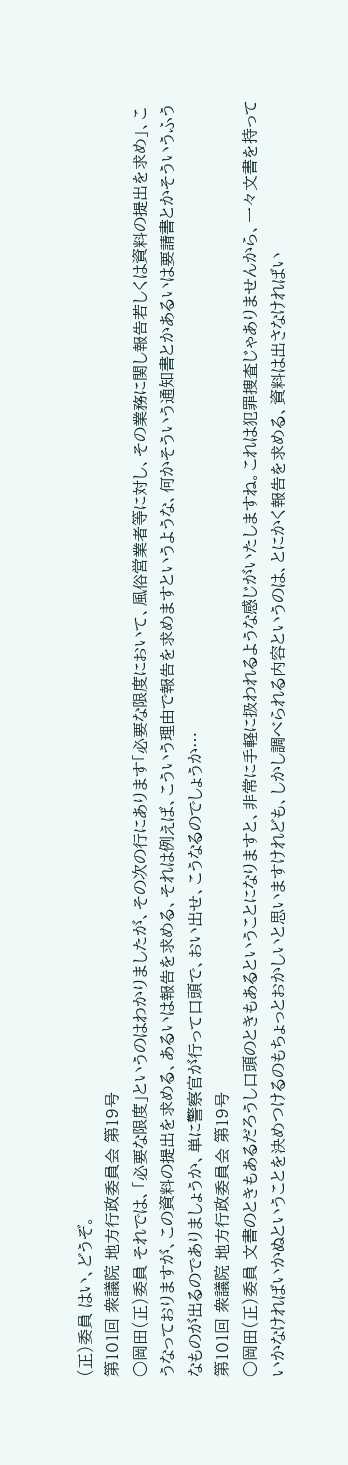(正)委員 はい、どうぞ。
第101回 衆議院 地方行政委員会 第19号
○岡田(正)委員 それでは、「必要な限度」というのはわかりましたが、その次の行にあります「必要な限度において、風俗営業者等に対し、その業務に関し報告若しくは資料の提出を求め」、こうなっておりますが、この資料の提出を求める、あるいは報告を求める、それは例えば、こういう理由で報告を求めますというような、何かそういう通知書とかあるいは要請書とかそういうふうなものが出るのでありましょうか、単に警察官が行って口頭で、おい出せ、こうなるのでしょうか…
第101回 衆議院 地方行政委員会 第19号
○岡田(正)委員 文書のときもあるだろうし口頭のときもあるということになりますと、非常に手軽に扱われるような感じがいたしますね。これは犯罪捜査じゃありませんから、一々文書を持っていかなければいかぬということを決めつけるのもちょっとおかしいと思いますけれども、しかし調べられる内容というのは、とにかく報告を求める、資料は出さなければい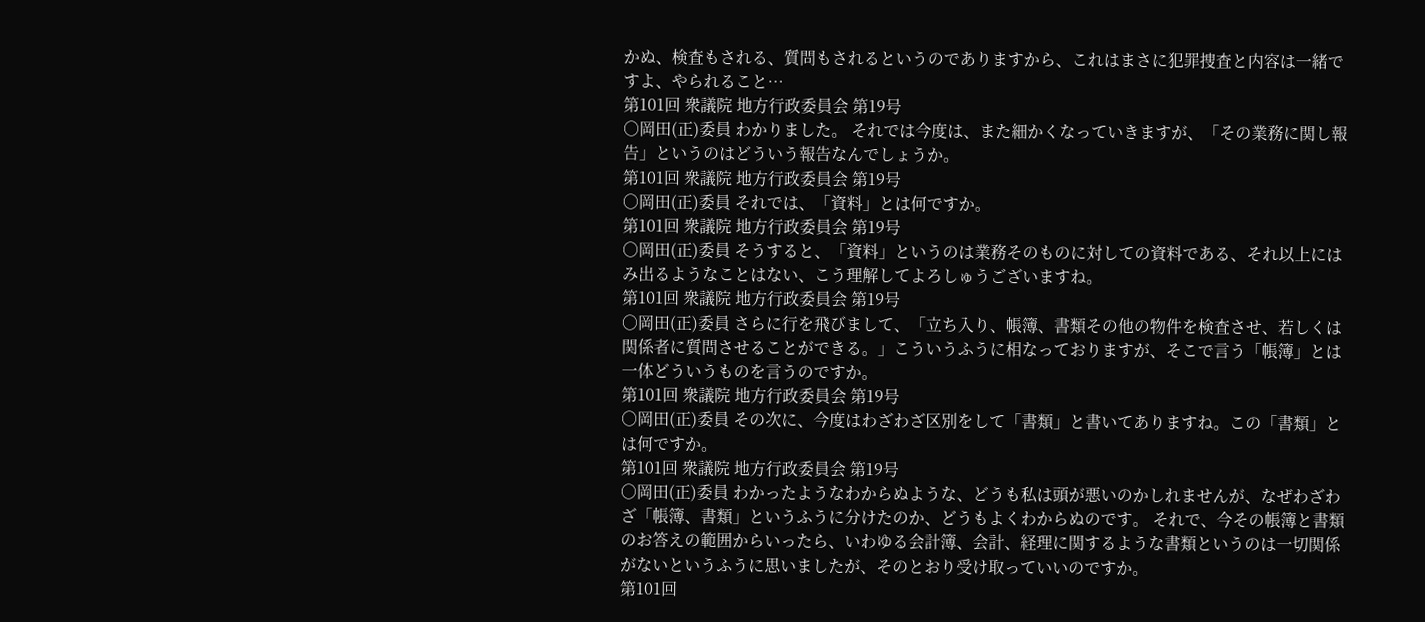かぬ、検査もされる、質問もされるというのでありますから、これはまさに犯罪捜査と内容は一緒ですよ、やられること…
第101回 衆議院 地方行政委員会 第19号
○岡田(正)委員 わかりました。 それでは今度は、また細かくなっていきますが、「その業務に関し報告」というのはどういう報告なんでしょうか。
第101回 衆議院 地方行政委員会 第19号
○岡田(正)委員 それでは、「資料」とは何ですか。
第101回 衆議院 地方行政委員会 第19号
○岡田(正)委員 そうすると、「資料」というのは業務そのものに対しての資料である、それ以上にはみ出るようなことはない、こう理解してよろしゅうございますね。
第101回 衆議院 地方行政委員会 第19号
○岡田(正)委員 さらに行を飛びまして、「立ち入り、帳簿、書類その他の物件を検査させ、若しくは関係者に質問させることができる。」こういうふうに相なっておりますが、そこで言う「帳簿」とは一体どういうものを言うのですか。
第101回 衆議院 地方行政委員会 第19号
○岡田(正)委員 その次に、今度はわざわざ区別をして「書類」と書いてありますね。この「書類」とは何ですか。
第101回 衆議院 地方行政委員会 第19号
○岡田(正)委員 わかったようなわからぬような、どうも私は頭が悪いのかしれませんが、なぜわざわざ「帳簿、書類」というふうに分けたのか、どうもよくわからぬのです。 それで、今その帳簿と書類のお答えの範囲からいったら、いわゆる会計簿、会計、経理に関するような書類というのは一切関係がないというふうに思いましたが、そのとおり受け取っていいのですか。
第101回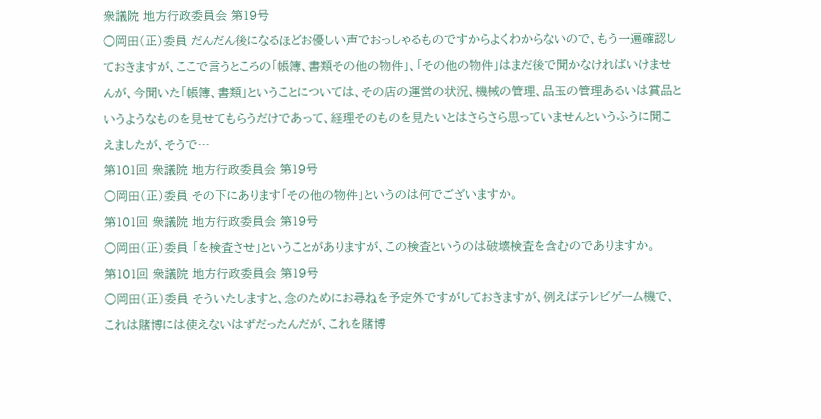衆議院 地方行政委員会 第19号
○岡田(正)委員 だんだん後になるほどお優しい声でおっしゃるものですからよくわからないので、もう一遍確認しておきますが、ここで言うところの「帳簿、書類その他の物件」、「その他の物件」はまだ後で聞かなければいけませんが、今聞いた「帳簿、書類」ということについては、その店の運営の状況、機械の管理、品玉の管理あるいは賞品というようなものを見せてもらうだけであって、経理そのものを見たいとはさらさら思っていませんというふうに聞こえましたが、そうで…
第101回 衆議院 地方行政委員会 第19号
○岡田(正)委員 その下にあります「その他の物件」というのは何でございますか。
第101回 衆議院 地方行政委員会 第19号
○岡田(正)委員 「を検査させ」ということがありますが、この検査というのは破壊検査を含むのでありますか。
第101回 衆議院 地方行政委員会 第19号
○岡田(正)委員 そういたしますと、念のためにお尋ねを予定外ですがしておきますが、例えばテレビゲーム機で、これは賭博には使えないはずだったんだが、これを賭博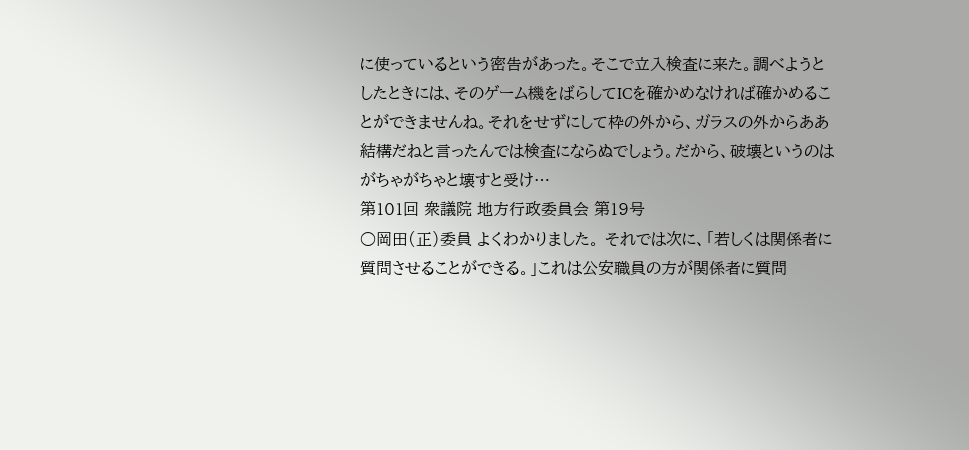に使っているという密告があった。そこで立入検査に来た。調べようとしたときには、そのゲーム機をばらしてICを確かめなければ確かめることができませんね。それをせずにして枠の外から、ガラスの外からああ結構だねと言ったんでは検査にならぬでしょう。だから、破壊というのはがちゃがちゃと壊すと受け…
第101回 衆議院 地方行政委員会 第19号
○岡田(正)委員 よくわかりました。 それでは次に、「若しくは関係者に質問させることができる。」これは公安職員の方が関係者に質問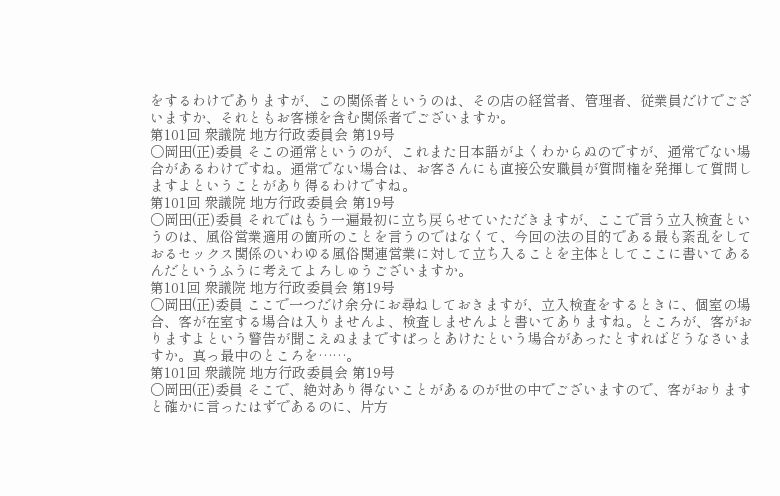をするわけでありますが、この関係者というのは、その店の経営者、管理者、従業員だけでございますか、それともお客様を含む関係者でございますか。
第101回 衆議院 地方行政委員会 第19号
○岡田(正)委員 そこの通常というのが、これまた日本語がよくわからぬのですが、通常でない場合があるわけですね。通常でない場合は、お客さんにも直接公安職員が質問権を発揮して質問しますよということがあり得るわけですね。
第101回 衆議院 地方行政委員会 第19号
○岡田(正)委員 それではもう一遍最初に立ち戻らせていただきますが、ここで言う立入検査というのは、風俗営業適用の箇所のことを言うのではなくて、今回の法の目的である最も紊乱をしておるセックス関係のいわゆる風俗関連営業に対して立ち入ることを主体としてここに書いてあるんだというふうに考えてよろしゅうございますか。
第101回 衆議院 地方行政委員会 第19号
○岡田(正)委員 ここで一つだけ余分にお尋ねしておきますが、立入検査をするときに、個室の場合、客が在室する場合は入りませんよ、検査しませんよと書いてありますね。ところが、客がおりますよという警告が聞こえぬままですぱっとあけたという場合があったとすればどうなさいますか。真っ最中のところを……。
第101回 衆議院 地方行政委員会 第19号
○岡田(正)委員 そこで、絶対あり得ないことがあるのが世の中でございますので、客がおりますと確かに言ったはずであるのに、片方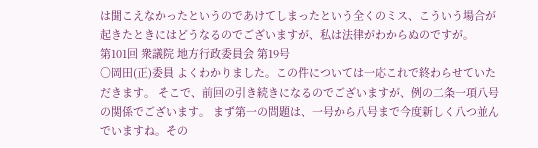は聞こえなかったというのであけてしまったという全くのミス、こういう場合が起きたときにはどうなるのでございますが、私は法律がわからぬのですが。
第101回 衆議院 地方行政委員会 第19号
○岡田(正)委員 よくわかりました。この件については一応これで終わらせていただきます。 そこで、前回の引き続きになるのでございますが、例の二条一項八号の関係でございます。 まず第一の問題は、一号から八号まで今度新しく八つ並んでいますね。その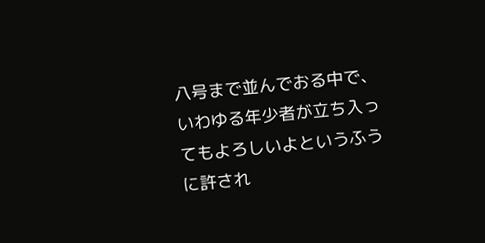八号まで並んでおる中で、いわゆる年少者が立ち入ってもよろしいよというふうに許され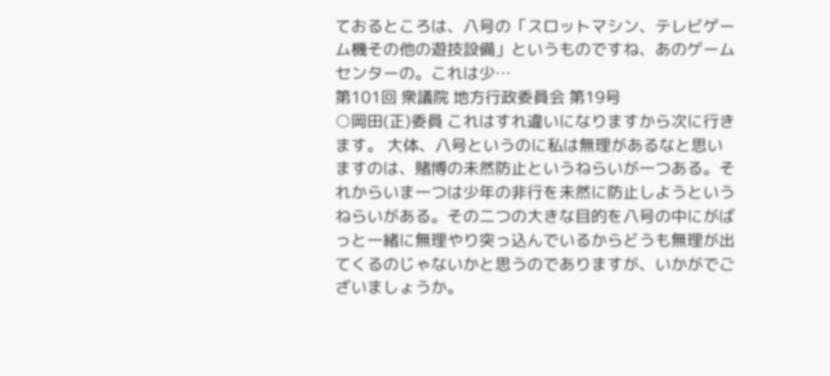ておるところは、八号の「スロットマシン、テレビゲーム機その他の遊技設備」というものですね、あのゲームセンターの。これは少…
第101回 衆議院 地方行政委員会 第19号
○岡田(正)委員 これはすれ違いになりますから次に行きます。 大体、八号というのに私は無理があるなと思いますのは、賭博の未然防止というねらいが一つある。それからいま一つは少年の非行を未然に防止しようというねらいがある。その二つの大きな目的を八号の中にがばっと一緒に無理やり突っ込んでいるからどうも無理が出てくるのじゃないかと思うのでありますが、いかがでございましょうか。